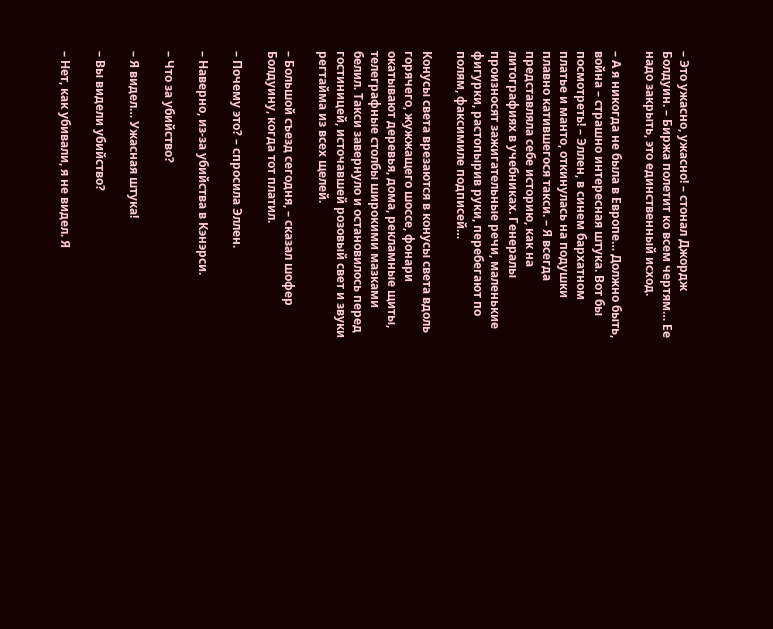– Это ужасно, ужасно! – стонал Джордж Болдуин. – Биржа полетит ко всем чертям… Ее надо закрыть, это единственный исход.

– А я никогда не была в Европе… Должно быть, война – страшно интересная штука. Вот бы посмотреть! – Эллен, в синем бархатном платье и манто, откинулась на подушки плавно катившегося такси. – Я всегда представляла себе историю, как на литографиях в учебниках. Генералы произносят зажигательные речи, маленькие фигурки, растопырив руки, перебегают по полям, факсимиле подписей…

Конусы света врезаются в конусы света вдоль горячего, жужжащего шоссе, фонари окатывают деревья, дома, рекламные щиты, телеграфные столбы широкими мазками белил. Такси завернуло и остановилось перед гостиницей, источавшей розовый свет и звуки регтайма из всех щелей.

– Большой съезд сегодня, – сказал шофер Болдуину, когда тот платил.

– Почему это? – спросила Эллен.

– Наверно, из-за убийства в Кэнэрси.

– Что за убийство?

– Я видел… Ужасная штука!

– Вы видели убийство?

– Нет, как убивали, я не видел. Я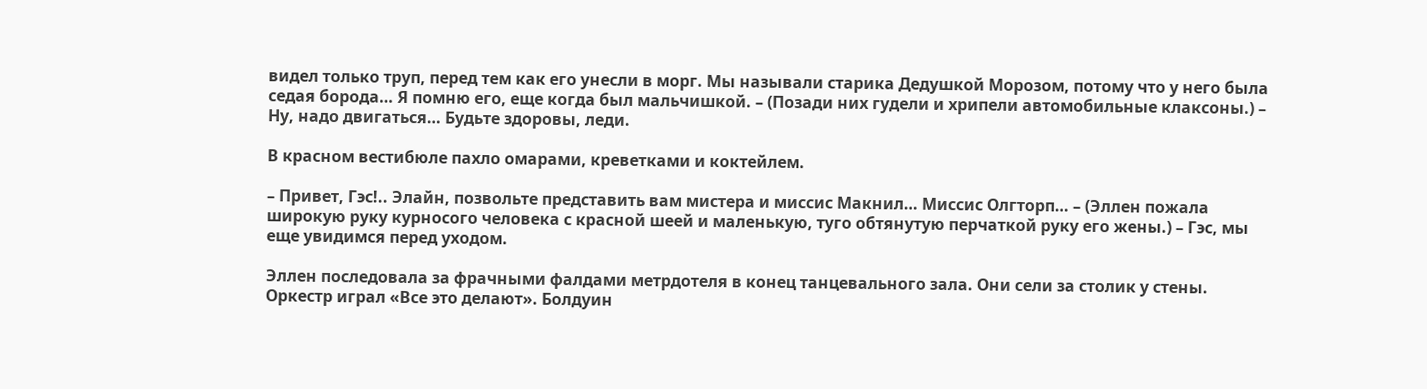видел только труп, перед тем как его унесли в морг. Мы называли старика Дедушкой Морозом, потому что у него была седая борода… Я помню его, еще когда был мальчишкой. – (Позади них гудели и хрипели автомобильные клаксоны.) – Ну, надо двигаться… Будьте здоровы, леди.

В красном вестибюле пахло омарами, креветками и коктейлем.

– Привет, Гэс!.. Элайн, позвольте представить вам мистера и миссис Макнил… Миссис Олгторп… – (Эллен пожала широкую руку курносого человека с красной шеей и маленькую, туго обтянутую перчаткой руку его жены.) – Гэс, мы еще увидимся перед уходом.

Эллен последовала за фрачными фалдами метрдотеля в конец танцевального зала. Они сели за столик у стены. Оркестр играл «Все это делают». Болдуин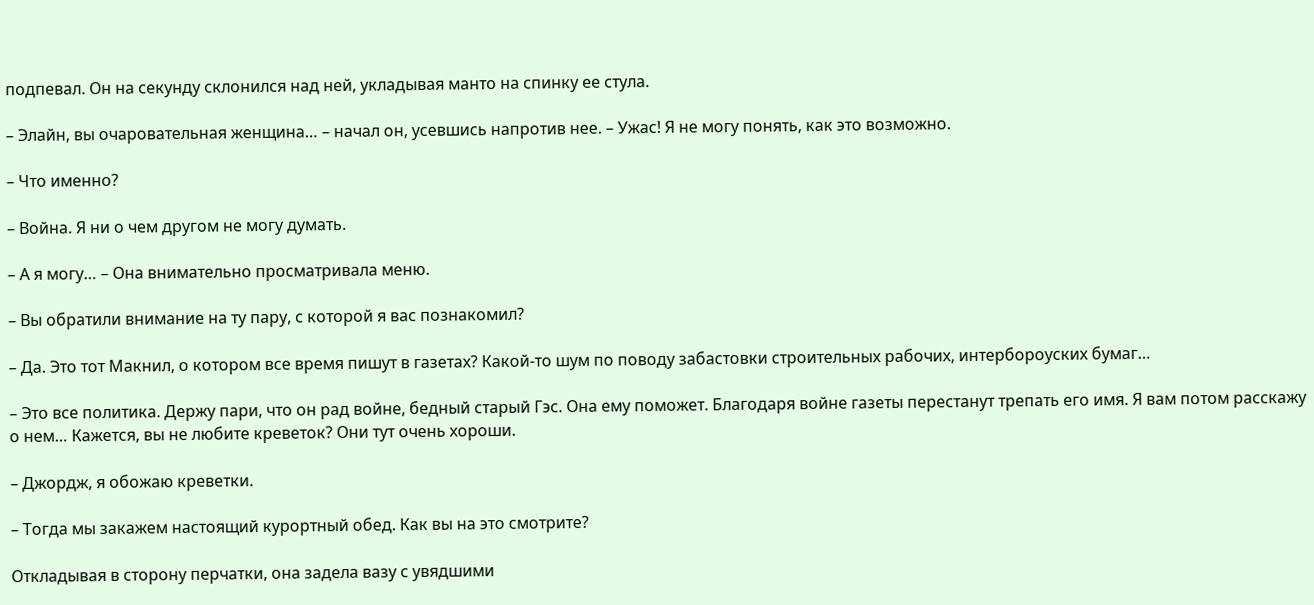подпевал. Он на секунду склонился над ней, укладывая манто на спинку ее стула.

– Элайн, вы очаровательная женщина… – начал он, усевшись напротив нее. – Ужас! Я не могу понять, как это возможно.

– Что именно?

– Война. Я ни о чем другом не могу думать.

– А я могу… – Она внимательно просматривала меню.

– Вы обратили внимание на ту пару, с которой я вас познакомил?

– Да. Это тот Макнил, о котором все время пишут в газетах? Какой-то шум по поводу забастовки строительных рабочих, интербороуских бумаг…

– Это все политика. Держу пари, что он рад войне, бедный старый Гэс. Она ему поможет. Благодаря войне газеты перестанут трепать его имя. Я вам потом расскажу о нем… Кажется, вы не любите креветок? Они тут очень хороши.

– Джордж, я обожаю креветки.

– Тогда мы закажем настоящий курортный обед. Как вы на это смотрите?

Откладывая в сторону перчатки, она задела вазу с увядшими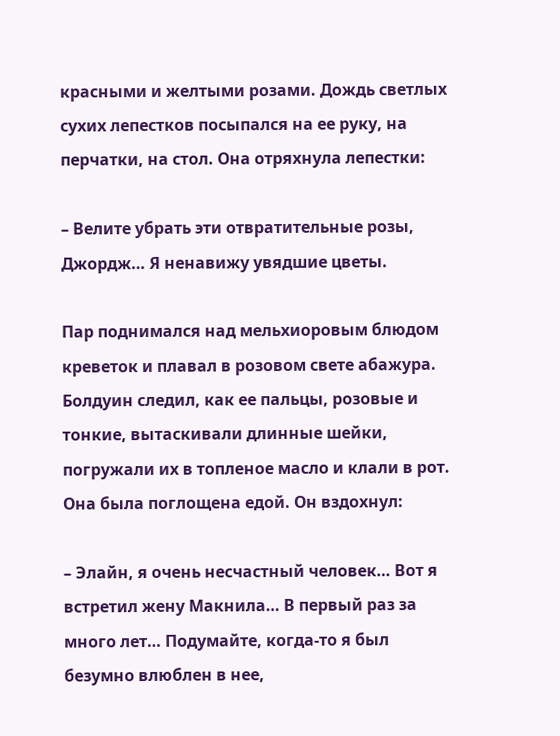красными и желтыми розами. Дождь светлых сухих лепестков посыпался на ее руку, на перчатки, на стол. Она отряхнула лепестки:

– Велите убрать эти отвратительные розы, Джордж… Я ненавижу увядшие цветы.

Пар поднимался над мельхиоровым блюдом креветок и плавал в розовом свете абажура. Болдуин следил, как ее пальцы, розовые и тонкие, вытаскивали длинные шейки, погружали их в топленое масло и клали в рот. Она была поглощена едой. Он вздохнул:

– Элайн, я очень несчастный человек… Вот я встретил жену Макнила… В первый раз за много лет… Подумайте, когда-то я был безумно влюблен в нее,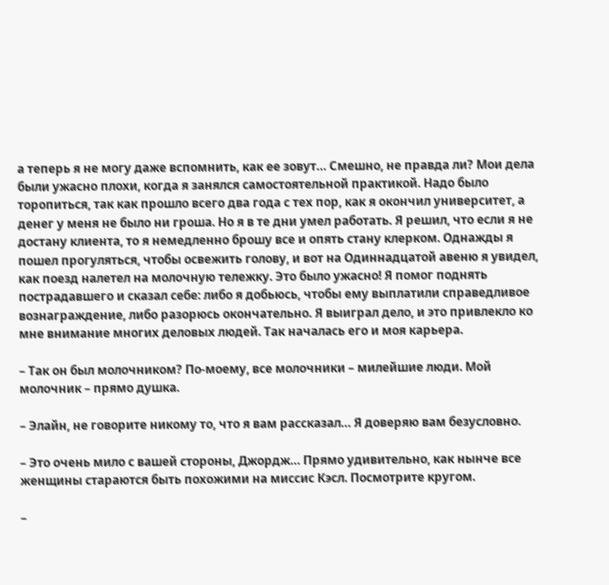а теперь я не могу даже вспомнить, как ее зовут… Смешно, не правда ли? Мои дела были ужасно плохи, когда я занялся самостоятельной практикой. Надо было торопиться, так как прошло всего два года с тех пор, как я окончил университет, а денег у меня не было ни гроша. Но я в те дни умел работать. Я решил, что если я не достану клиента, то я немедленно брошу все и опять стану клерком. Однажды я пошел прогуляться, чтобы освежить голову, и вот на Одиннадцатой авеню я увидел, как поезд налетел на молочную тележку. Это было ужасно! Я помог поднять пострадавшего и сказал себе: либо я добьюсь, чтобы ему выплатили справедливое вознаграждение, либо разорюсь окончательно. Я выиграл дело, и это привлекло ко мне внимание многих деловых людей. Так началась его и моя карьера.

– Так он был молочником? По-моему, все молочники – милейшие люди. Мой молочник – прямо душка.

– Элайн, не говорите никому то, что я вам рассказал… Я доверяю вам безусловно.

– Это очень мило с вашей стороны, Джордж… Прямо удивительно, как нынче все женщины стараются быть похожими на миссис Кэсл. Посмотрите кругом.

–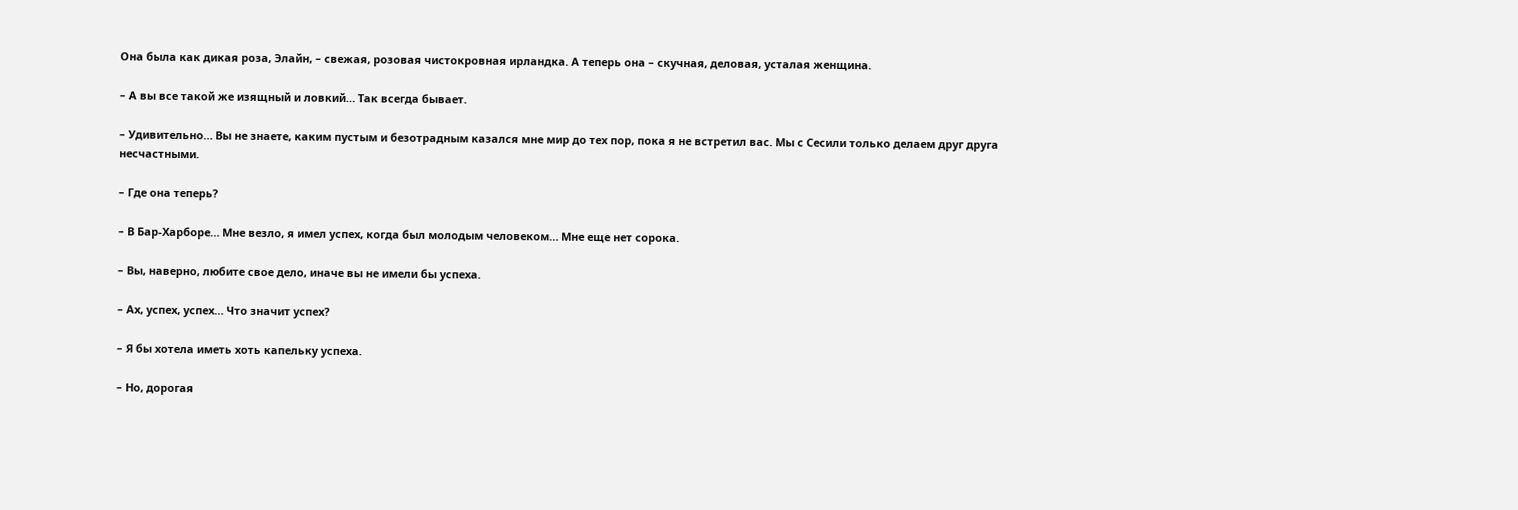Она была как дикая роза, Элайн, – свежая, розовая чистокровная ирландка. А теперь она – скучная, деловая, усталая женщина.

– А вы все такой же изящный и ловкий… Так всегда бывает.

– Удивительно… Вы не знаете, каким пустым и безотрадным казался мне мир до тех пор, пока я не встретил вас. Мы с Сесили только делаем друг друга несчастными.

– Где она теперь?

– В Бар-Харборе… Мне везло, я имел успех, когда был молодым человеком… Мне еще нет сорока.

– Вы, наверно, любите свое дело, иначе вы не имели бы успеха.

– Ах, успех, успех… Что значит успех?

– Я бы хотела иметь хоть капельку успеха.

– Но, дорогая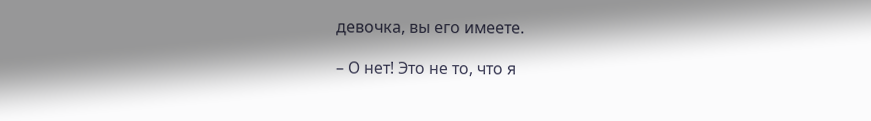девочка, вы его имеете.

– О нет! Это не то, что я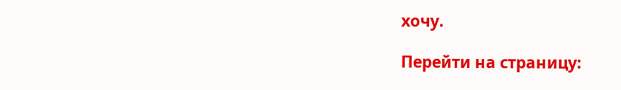хочу.

Перейти на страницу: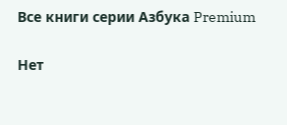Все книги серии Азбука Premium

Нет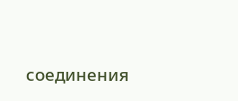соединения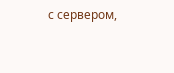с сервером,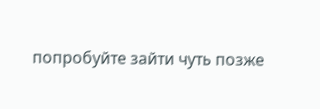попробуйте зайти чуть позже